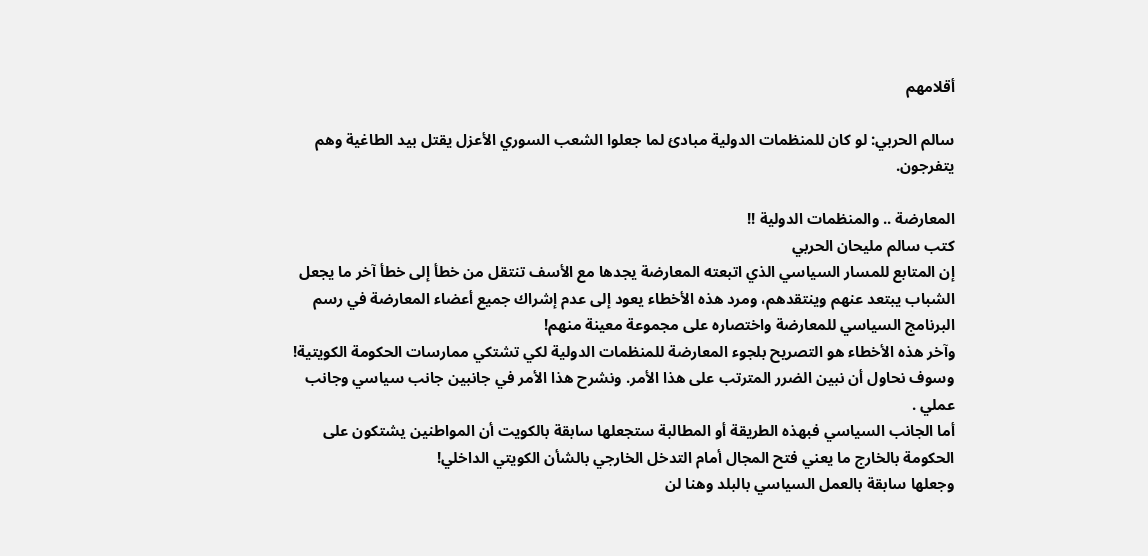أقلامهم

سالم الحربي: لو كان للمنظمات الدولية مبادئ لما جعلوا الشعب السوري الأعزل يقتل بيد الطاغية وهم يتفرجون.

المعارضة .. والمنظمات الدولية !!
كتب سالم مليحان الحربي
إن المتابع للمسار السياسي الذي اتبعته المعارضة يجدها مع الأسف تنتقل من خطأ إلى خطأ آخر ما يجعل الشباب يبتعد عنهم وينتقدهم، ومرد هذه الأخطاء يعود إلى عدم إشراك جميع أعضاء المعارضة في رسم البرنامج السياسي للمعارضة واختصاره على مجموعة معينة منهم!
وآخر هذه الأخطاء هو التصريح بلجوء المعارضة للمنظمات الدولية لكي تشتكي ممارسات الحكومة الكويتية!
وسوف نحاول أن نبين الضرر المترتب على هذا الأمر. ونشرح هذا الأمر في جانبين جانب سياسي وجانب عملي .
أما الجانب السياسي فبهذه الطريقة أو المطالبة ستجعلها سابقة بالكويت أن المواطنين يشتكون على الحكومة بالخارج ما يعني فتح المجال أمام التدخل الخارجي بالشأن الكويتي الداخلي!
وجعلها سابقة بالعمل السياسي بالبلد وهنا لن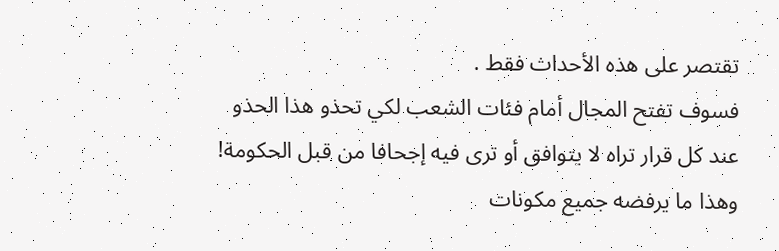تقتصر على هذه الأحداث فقط .
فسوف تفتح المجال أمام فئات الشعب لكي تحذو هذا الحذو عند كل قرار تراه لا يتوافق أو ترى فيه إجحافا من قبل الحكومة! وهذا ما يرفضه جميع مكونات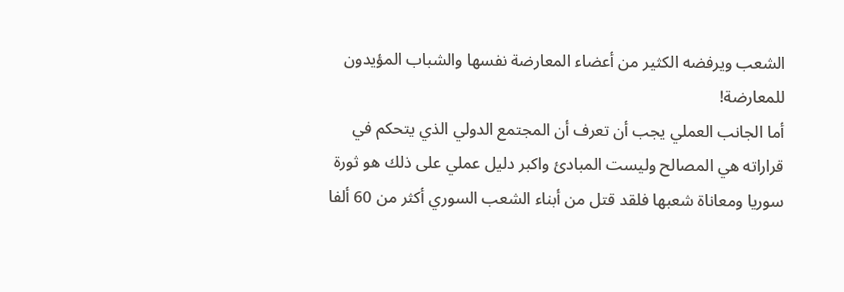الشعب ويرفضه الكثير من أعضاء المعارضة نفسها والشباب المؤيدون للمعارضة!
أما الجانب العملي يجب أن تعرف أن المجتمع الدولي الذي يتحكم في قراراته هي المصالح وليست المبادئ واكبر دليل عملي على ذلك هو ثورة سوريا ومعاناة شعبها فلقد قتل من أبناء الشعب السوري أكثر من 60 ألفا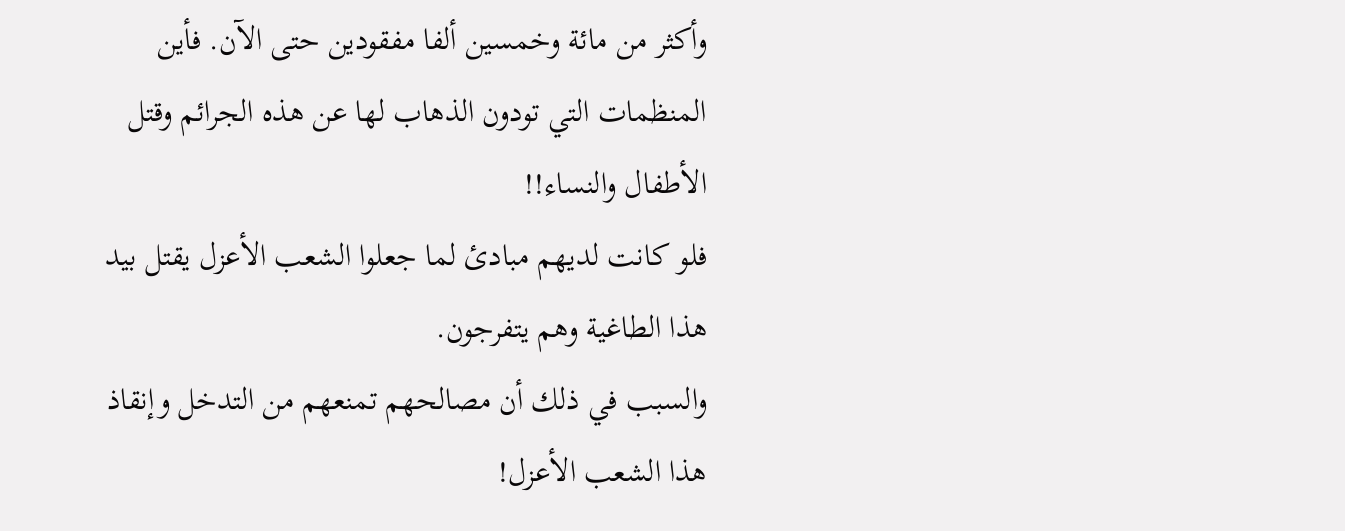وأكثر من مائة وخمسين ألفا مفقودين حتى الآن. فأين المنظمات التي تودون الذهاب لها عن هذه الجرائم وقتل الأطفال والنساء!!
فلو كانت لديهم مبادئ لما جعلوا الشعب الأعزل يقتل بيد هذا الطاغية وهم يتفرجون.
والسبب في ذلك أن مصالحهم تمنعهم من التدخل وإنقاذ هذا الشعب الأعزل!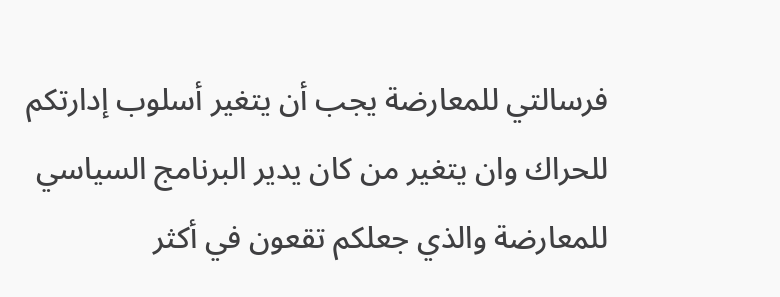فرسالتي للمعارضة يجب أن يتغير أسلوب إدارتكم للحراك وان يتغير من كان يدير البرنامج السياسي للمعارضة والذي جعلكم تقعون في أكثر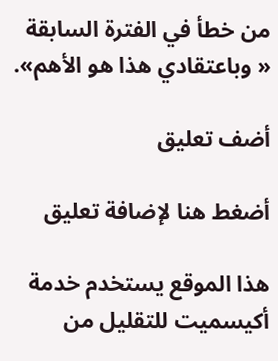من خطأ في الفترة السابقة « وباعتقادي هذا هو الأهم».

أضف تعليق

أضغط هنا لإضافة تعليق

هذا الموقع يستخدم خدمة أكيسميت للتقليل من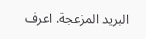البريد المزعجة. اعرف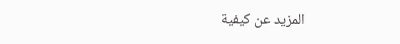المزيد عن كيفية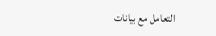التعامل مع بيانات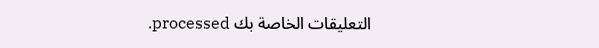التعليقات الخاصة بك processed.